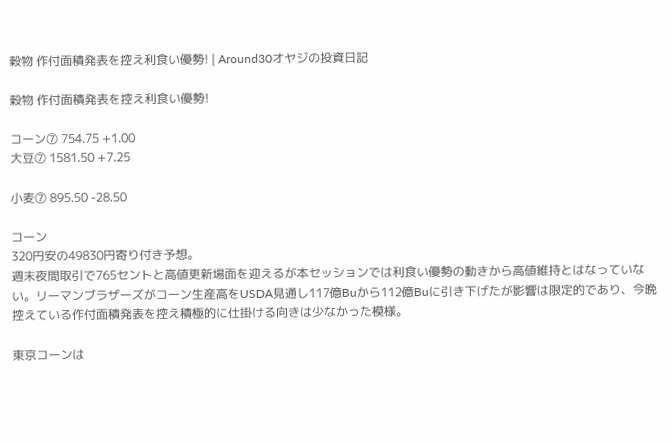穀物 作付面積発表を控え利食い優勢! | Around30オヤジの投資日記

穀物 作付面積発表を控え利食い優勢!

コーン⑦ 754.75 +1.00
大豆⑦ 1581.50 +7.25

小麦⑦ 895.50 -28.50

コーン
320円安の49830円寄り付き予想。
週末夜間取引で765セントと高値更新場面を迎えるが本セッションでは利食い優勢の動きから高値維持とはなっていない。リーマンブラザーズがコーン生産高をUSDA見通し117億Buから112億Buに引き下げたが影響は限定的であり、今晩控えている作付面積発表を控え積極的に仕掛ける向きは少なかった模様。

東京コーンは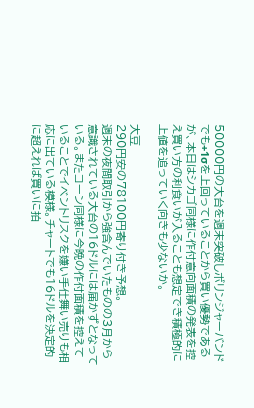50000円の大台を週末突破しボリンジャーバンドでも+1σを上回っていることから買い優勢であるが、本日はシカゴ同様に作付意向面積の発表を控え買い方の利食いが入ることも想定でき積極的に上値を追っていく向きも少ないか。

大豆
290円安の78100円寄り付き予想。
週末の夜間取引から強含んでいたものの3月から意識されている大台の16ドルには届かずとなっている。またコーン同様に今晩の作付面積を控えていることでイベントリスクを嫌い手仕舞い売りも相応に出ている模様。チャートでも16ドルを決定的に超えれば買いに拍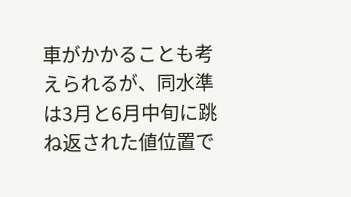車がかかることも考えられるが、同水準は3月と6月中旬に跳ね返された値位置で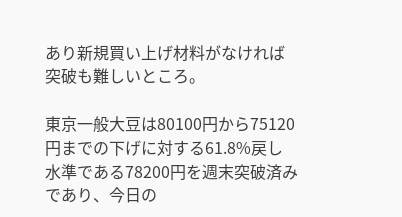あり新規買い上げ材料がなければ突破も難しいところ。

東京一般大豆は80100円から75120円までの下げに対する61.8%戻し水準である78200円を週末突破済みであり、今日の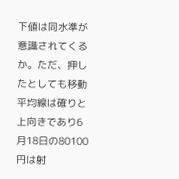下値は同水準が意識されてくるか。ただ、押したとしても移動平均線は確りと上向きであり6月18日の80100円は射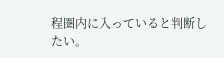程圏内に入っていると判断したい。